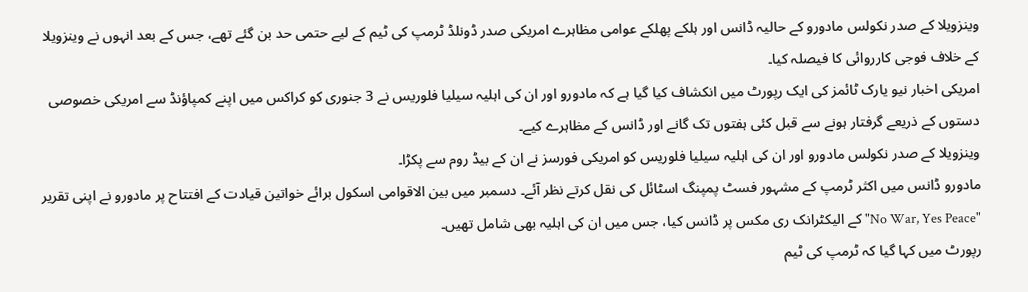وینزویلا کے صدر نکولس مادورو کے حالیہ ڈانس اور ہلکے پھلکے عوامی مظاہرے امریکی صدر ڈونلڈ ٹرمپ کی ٹیم کے لیے حتمی حد بن گئے تھے، جس کے بعد انہوں نے وینزویلا کے خلاف فوجی کارروائی کا فیصلہ کیا۔
امریکی اخبار نیو یارک ٹائمز کی ایک رپورٹ میں انکشاف کیا گیا ہے کہ مادورو اور ان کی اہلیہ سیلیا فلوریس نے 3 جنوری کو کراکس میں اپنے کمپاؤنڈ سے امریکی خصوصی دستوں کے ذریعے گرفتار ہونے سے قبل کئی ہفتوں تک گانے اور ڈانس کے مظاہرے کیے۔
وینزویلا کے صدر نکولس مادورو اور ان کی اہلیہ سیلیا فلوریس کو امریکی فورسز نے ان کے بیڈ روم سے پکڑا۔
مادورو ڈانس میں اکثر ٹرمپ کے مشہور فسٹ پمپنگ اسٹائل کی نقل کرتے نظر آئے۔ دسمبر میں بین الاقوامی اسکول برائے خواتین قیادت کے افتتاح پر مادورو نے اپنی تقریر "No War, Yes Peace" کے الیکٹرانک ری مکس پر ڈانس کیا، جس میں ان کی اہلیہ بھی شامل تھیں۔
رپورٹ میں کہا گیا کہ ٹرمپ کی ٹیم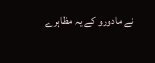نے مادورو کے یہ مظاہرے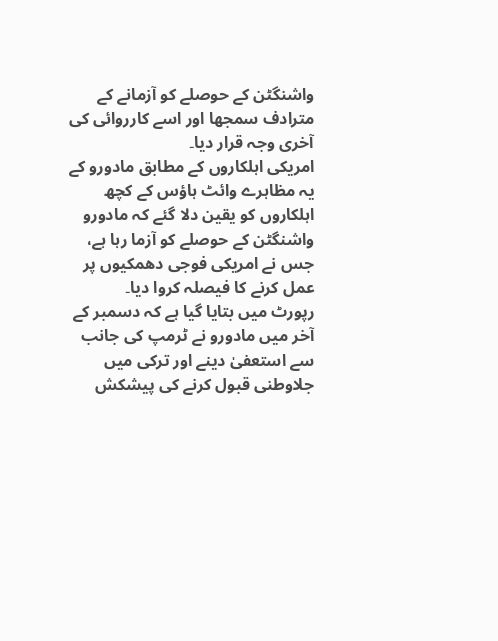واشنگٹن کے حوصلے کو آزمانے کے مترادف سمجھا اور اسے کارروائی کی آخری وجہ قرار دیا۔
امریکی اہلکاروں کے مطابق مادورو کے یہ مظاہرے وائٹ ہاؤس کے کچھ اہلکاروں کو یقین دلا گئے کہ مادورو واشنگٹن کے حوصلے کو آزما رہا ہے، جس نے امریکی فوجی دھمکیوں پر عمل کرنے کا فیصلہ کروا دیا۔
رپورٹ میں بتایا گیا ہے کہ دسمبر کے آخر میں مادورو نے ٹرمپ کی جانب سے استعفیٰ دینے اور ترکی میں جلاوطنی قبول کرنے کی پیشکش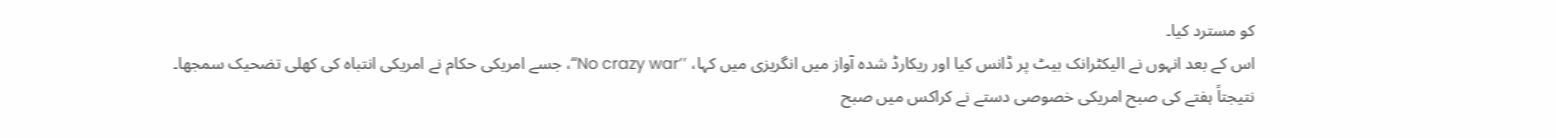کو مسترد کیا۔
اس کے بعد انہوں نے الیکٹرانک بیٹ پر ڈانس کیا اور ریکارڈ شدہ آواز میں انگریزی میں کہا، ’’No crazy war‘‘، جسے امریکی حکام نے امریکی انتباہ کی کھلی تضحیک سمجھا۔
نتیجتاً ہفتے کی صبح امریکی خصوصی دستے نے کراکس میں صبح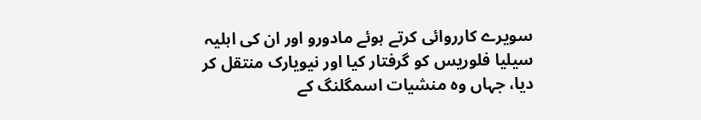سویرے کارروائی کرتے ہوئے مادورو اور ان کی اہلیہ سیلیا فلوریس کو گرفتار کیا اور نیویارک منتقل کر دیا، جہاں وہ منشیات اسمگلنگ کے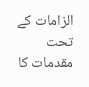الزامات کے تحت مقدمات کا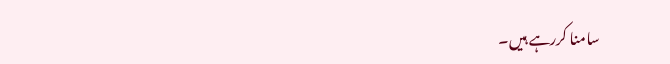سامنا کررہے ہیں۔